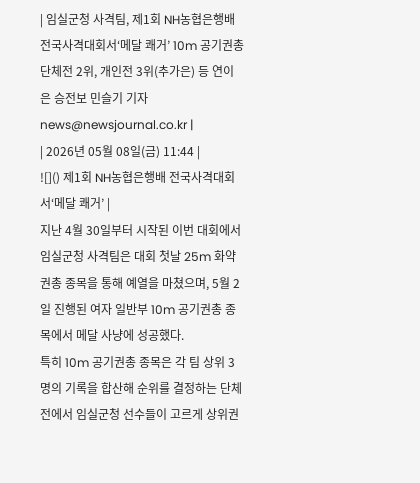| 임실군청 사격팀, 제1회 NH농협은행배 전국사격대회서‘메달 쾌거’ 10m 공기권총 단체전 2위, 개인전 3위(추가은) 등 연이은 승전보 민슬기 기자 news@newsjournal.co.kr |
| 2026년 05월 08일(금) 11:44 |
![]() 제1회 NH농협은행배 전국사격대회서‘메달 쾌거’ |
지난 4월 30일부터 시작된 이번 대회에서 임실군청 사격팀은 대회 첫날 25m 화약권총 종목을 통해 예열을 마쳤으며, 5월 2일 진행된 여자 일반부 10m 공기권총 종목에서 메달 사냥에 성공했다.
특히 10m 공기권총 종목은 각 팀 상위 3명의 기록을 합산해 순위를 결정하는 단체전에서 임실군청 선수들이 고르게 상위권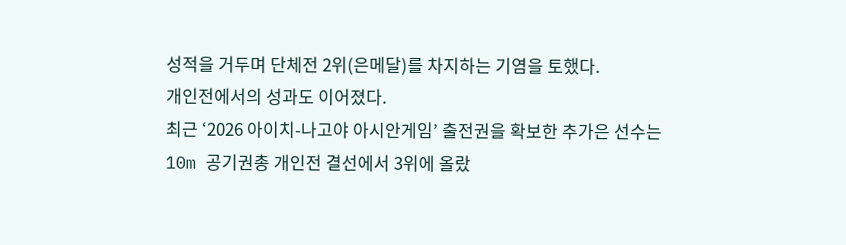성적을 거두며 단체전 2위(은메달)를 차지하는 기염을 토했다.
개인전에서의 성과도 이어졌다.
최근 ‘2026 아이치-나고야 아시안게임’ 출전권을 확보한 추가은 선수는 10m 공기권총 개인전 결선에서 3위에 올랐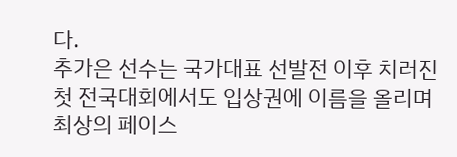다.
추가은 선수는 국가대표 선발전 이후 치러진 첫 전국대회에서도 입상권에 이름을 올리며 최상의 페이스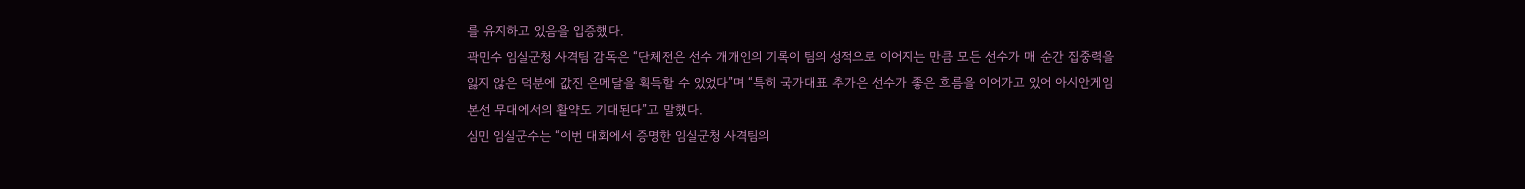를 유지하고 있음을 입증했다.
곽민수 임실군청 사격팀 감독은 “단체전은 선수 개개인의 기록이 팀의 성적으로 이어지는 만큼 모든 선수가 매 순간 집중력을 잃지 않은 덕분에 값진 은메달을 획득할 수 있었다”며 “특히 국가대표 추가은 선수가 좋은 흐름을 이어가고 있어 아시안게임 본선 무대에서의 활약도 기대된다”고 말했다.
심민 임실군수는 “이번 대회에서 증명한 임실군청 사격팀의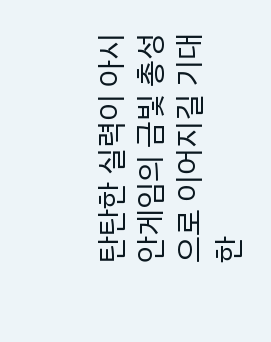탄탄한 실력이 아시안게임의 금빛 총성으로 이어지길 기대한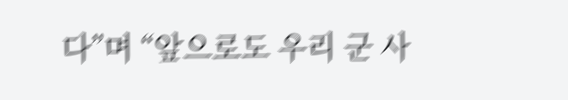다”며 “앞으로도 우리 군 사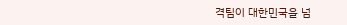격팀이 대한민국을 넘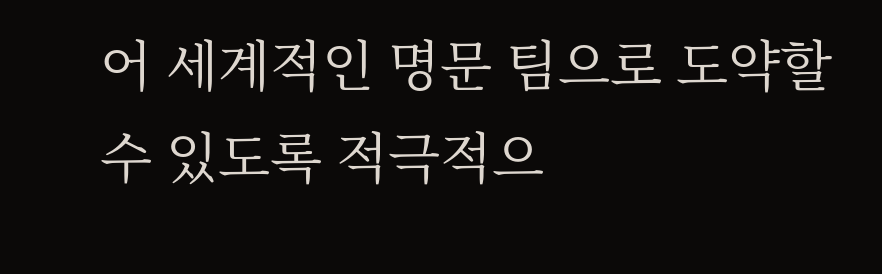어 세계적인 명문 팀으로 도약할 수 있도록 적극적으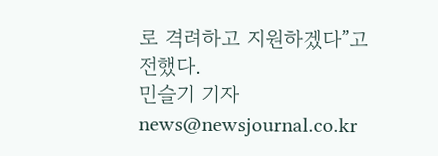로 격려하고 지원하겠다”고 전했다.
민슬기 기자 news@newsjournal.co.kr